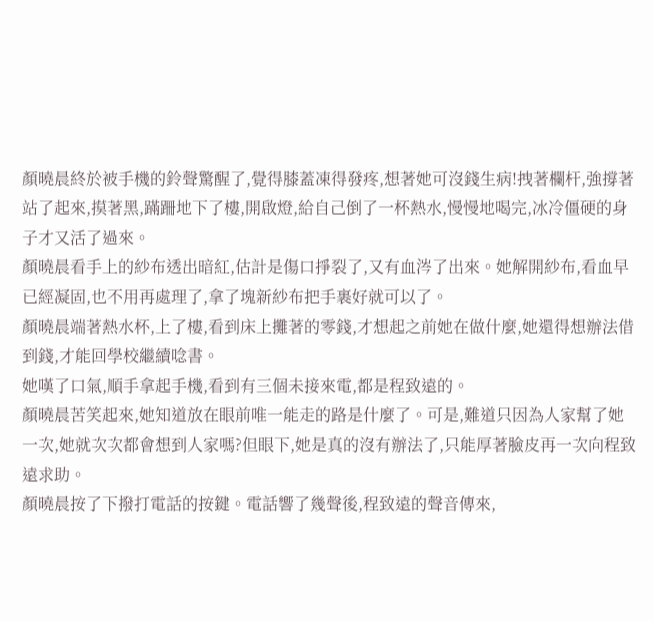顏曉晨終於被手機的鈴聲驚醒了,覺得膝蓋凍得發疼,想著她可沒錢生病!拽著欄杆,強撐著站了起來,摸著黑,蹣跚地下了樓,開啟燈,給自己倒了一杯熱水,慢慢地喝完,冰冷僵硬的身子才又活了過來。
顏曉晨看手上的紗布透出暗紅,估計是傷口掙裂了,又有血涔了出來。她解開紗布,看血早已經凝固,也不用再處理了,拿了塊新紗布把手裹好就可以了。
顏曉晨端著熱水杯,上了樓,看到床上攤著的零錢,才想起之前她在做什麼,她還得想辦法借到錢,才能回學校繼續唸書。
她嘆了口氣,順手拿起手機,看到有三個未接來電,都是程致遠的。
顏曉晨苦笑起來,她知道放在眼前唯一能走的路是什麼了。可是,難道只因為人家幫了她一次,她就次次都會想到人家嗎?但眼下,她是真的沒有辦法了,只能厚著臉皮再一次向程致遠求助。
顏曉晨按了下撥打電話的按鍵。電話響了幾聲後,程致遠的聲音傳來,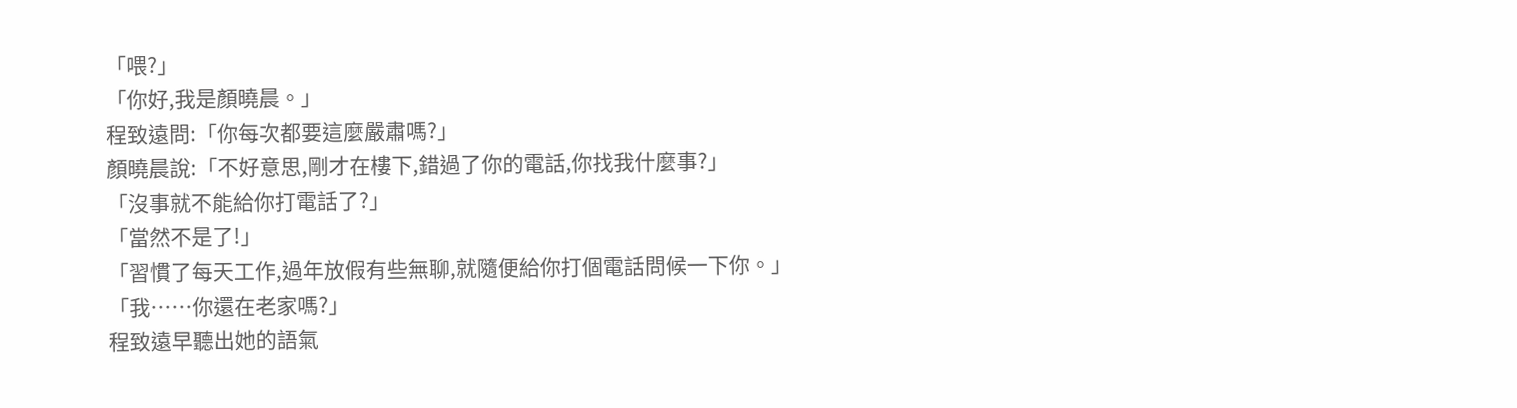「喂?」
「你好,我是顏曉晨。」
程致遠問:「你每次都要這麼嚴肅嗎?」
顏曉晨說:「不好意思,剛才在樓下,錯過了你的電話,你找我什麼事?」
「沒事就不能給你打電話了?」
「當然不是了!」
「習慣了每天工作,過年放假有些無聊,就隨便給你打個電話問候一下你。」
「我……你還在老家嗎?」
程致遠早聽出她的語氣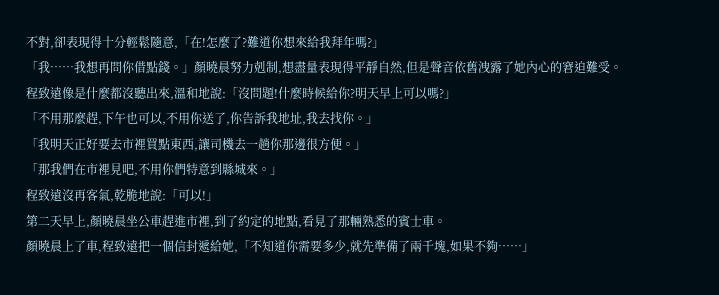不對,卻表現得十分輕鬆隨意,「在!怎麼了?難道你想來給我拜年嗎?」
「我……我想再問你借點錢。」顏曉晨努力剋制,想盡量表現得平靜自然,但是聲音依舊洩露了她內心的窘迫難受。
程致遠像是什麼都沒聽出來,溫和地說:「沒問題!什麼時候給你?明天早上可以嗎?」
「不用那麼趕,下午也可以,不用你送了,你告訴我地址,我去找你。」
「我明天正好要去市裡買點東西,讓司機去一趟你那邊很方便。」
「那我們在市裡見吧,不用你們特意到縣城來。」
程致遠沒再客氣,乾脆地說:「可以!」
第二天早上,顏曉晨坐公車趕進市裡,到了約定的地點,看見了那輛熟悉的賓士車。
顏曉晨上了車,程致遠把一個信封遞給她,「不知道你需要多少,就先準備了兩千塊,如果不夠……」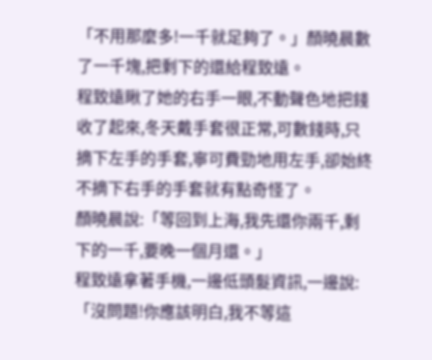「不用那麼多!一千就足夠了。」顏曉晨數了一千塊,把剩下的還給程致遠。
程致遠瞅了她的右手一眼,不動聲色地把錢收了起來,冬天戴手套很正常,可數錢時,只摘下左手的手套,寧可費勁地用左手,卻始終不摘下右手的手套就有點奇怪了。
顏曉晨說:「等回到上海,我先還你兩千,剩下的一千,要晚一個月還。」
程致遠拿著手機,一邊低頭髮資訊,一邊說:「沒問題!你應該明白,我不等這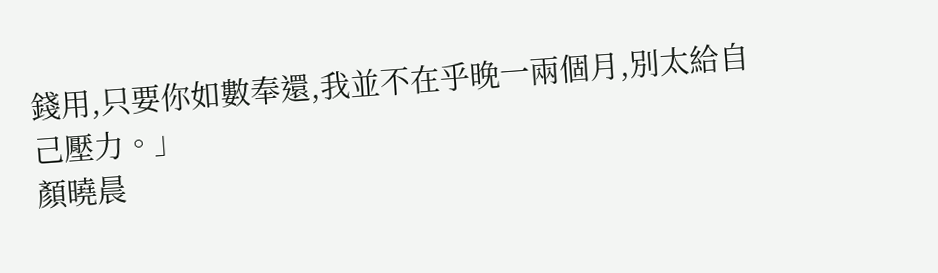錢用,只要你如數奉還,我並不在乎晚一兩個月,別太給自己壓力。」
顏曉晨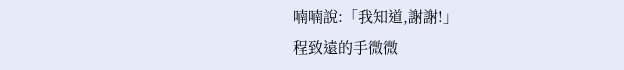喃喃說:「我知道,謝謝!」
程致遠的手微微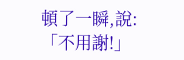頓了一瞬,說:「不用謝!」